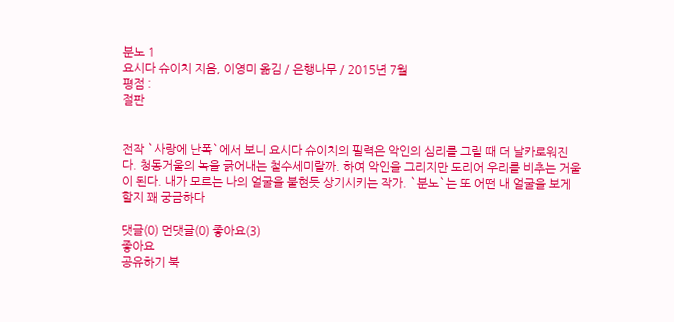분노 1
요시다 슈이치 지음, 이영미 옮김 / 은행나무 / 2015년 7월
평점 :
절판


전작 `사랑에 난폭`에서 보니 요시다 슈이치의 필력은 악인의 심리를 그릴 때 더 날카로워진다. 청동거울의 녹을 긁어내는 철수세미랄까. 하여 악인을 그리지만 도리어 우리를 비추는 거울이 된다. 내가 모르는 나의 얼굴을 불현듯 상기시키는 작가. `분노`는 또 어떤 내 얼굴을 보게할지 꽤 궁금하다

댓글(0) 먼댓글(0) 좋아요(3)
좋아요
공유하기 북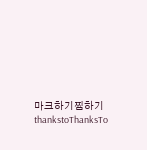마크하기찜하기 thankstoThanksTo